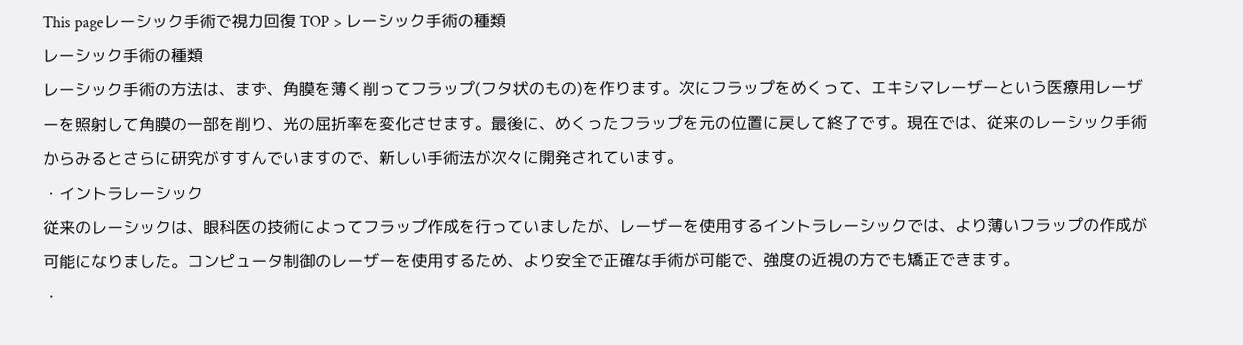This pageレーシック手術で視力回復 TOP > レーシック手術の種類
レーシック手術の種類
レーシック手術の方法は、まず、角膜を薄く削ってフラップ(フタ状のもの)を作ります。次にフラップをめくって、エキシマレーザーという医療用レーザーを照射して角膜の一部を削り、光の屈折率を変化させます。最後に、めくったフラップを元の位置に戻して終了です。現在では、従来のレーシック手術からみるとさらに研究がすすんでいますので、新しい手術法が次々に開発されています。
・イントラレーシック
従来のレーシックは、眼科医の技術によってフラップ作成を行っていましたが、レーザーを使用するイントラレーシックでは、より薄いフラップの作成が可能になりました。コンピュータ制御のレーザーを使用するため、より安全で正確な手術が可能で、強度の近視の方でも矯正できます。
・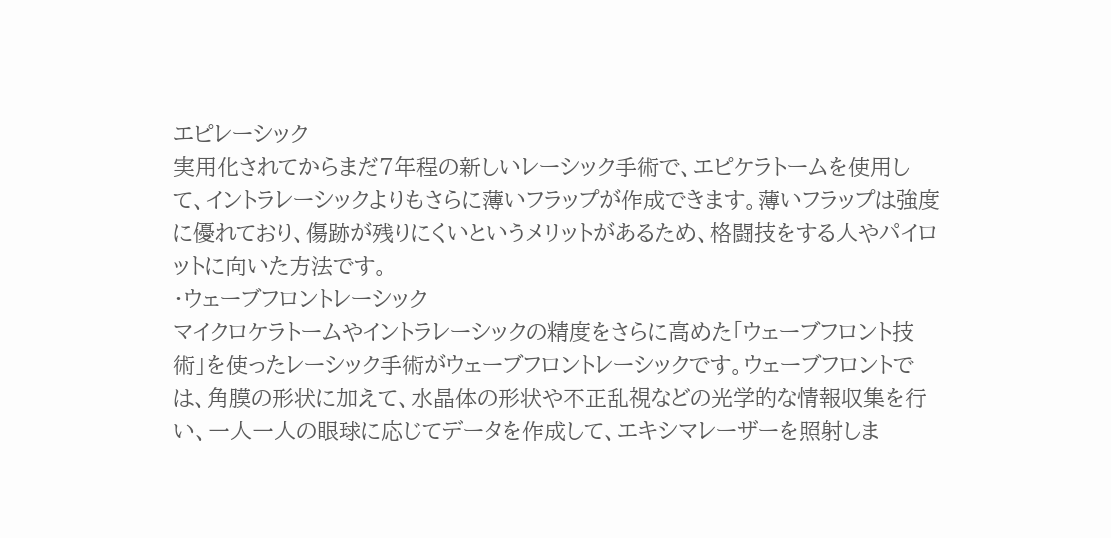エピレーシック
実用化されてからまだ7年程の新しいレーシック手術で、エピケラトームを使用して、イントラレーシックよりもさらに薄いフラップが作成できます。薄いフラップは強度に優れており、傷跡が残りにくいというメリットがあるため、格闘技をする人やパイロットに向いた方法です。
・ウェーブフロントレーシック
マイクロケラトームやイントラレーシックの精度をさらに高めた「ウェーブフロント技術」を使ったレーシック手術がウェーブフロントレーシックです。ウェーブフロントでは、角膜の形状に加えて、水晶体の形状や不正乱視などの光学的な情報収集を行い、一人一人の眼球に応じてデータを作成して、エキシマレーザーを照射しま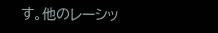す。他のレーシッ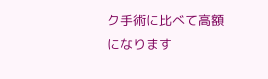ク手術に比べて高額になります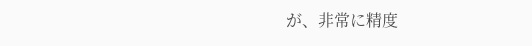が、非常に精度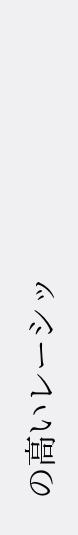の高いレーシッ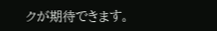クが期待できます。